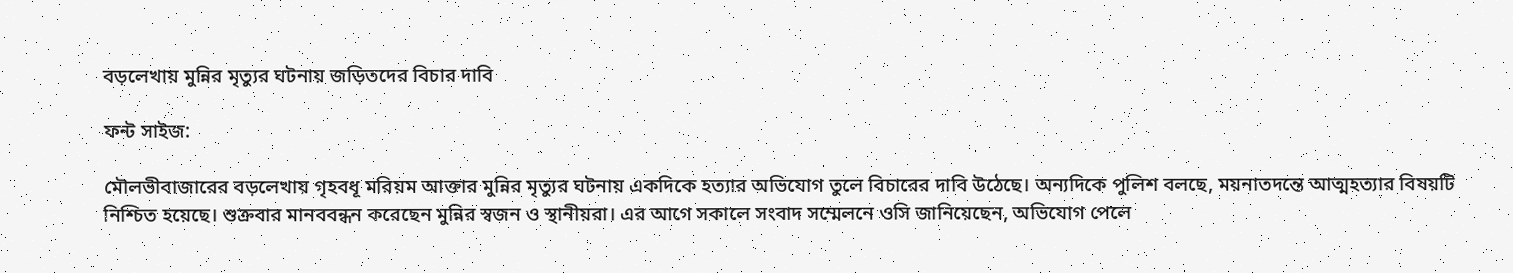বড়লেখায় মুন্নির মৃত্যুর ঘটনায় জড়িতদের বিচার দাবি

ফন্ট সাইজ:

মৌলভীবাজারের বড়লেখায় গৃহবধূ মরিয়ম আক্তার মুন্নির মৃত্যুর ঘটনায় একদিকে হত্যার অভিযোগ তুলে বিচারের দাবি উঠেছে। অন্যদিকে পুলিশ বলছে, ময়নাতদন্তে আত্মহত্যার বিষয়টি নিশ্চিত হয়েছে। শুক্রবার মানববন্ধন করেছেন মুন্নির স্বজন ও স্থানীয়রা। এর আগে সকালে সংবাদ সম্মেলনে ওসি জানিয়েছেন, অভিযোগ পেলে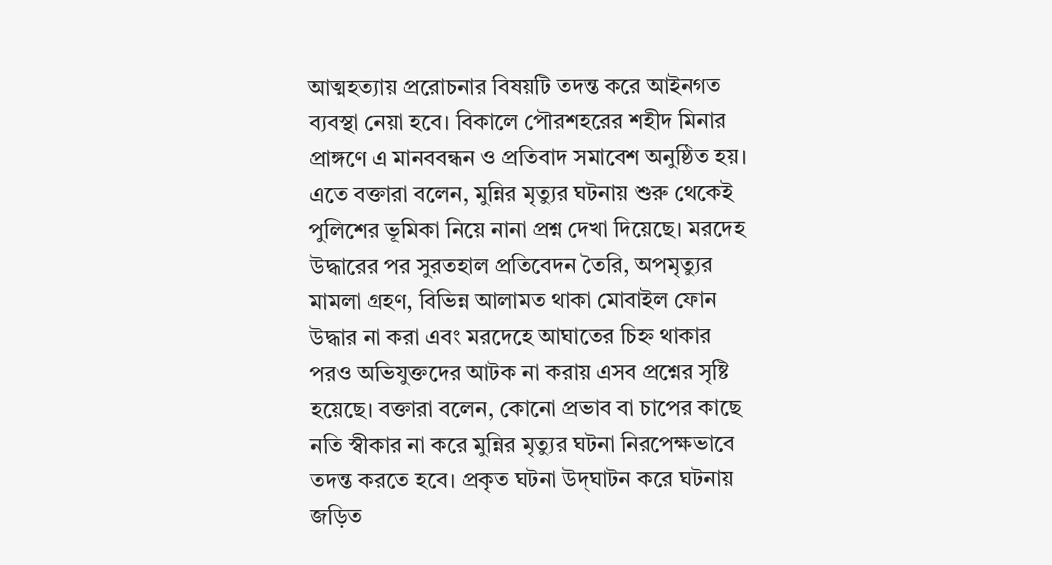আত্মহত্যায় প্ররোচনার বিষয়টি তদন্ত করে আইনগত ব্যবস্থা নেয়া হবে। বিকালে পৌরশহরের শহীদ মিনার প্রাঙ্গণে এ মানববন্ধন ও প্রতিবাদ সমাবেশ অনুষ্ঠিত হয়। এতে বক্তারা বলেন, মুন্নির মৃত্যুর ঘটনায় শুরু থেকেই পুলিশের ভূমিকা নিয়ে নানা প্রশ্ন দেখা দিয়েছে। মরদেহ উদ্ধারের পর সুরতহাল প্রতিবেদন তৈরি, অপমৃত্যুর মামলা গ্রহণ, বিভিন্ন আলামত থাকা মোবাইল ফোন উদ্ধার না করা এবং মরদেহে আঘাতের চিহ্ন থাকার পরও অভিযুক্তদের আটক না করায় এসব প্রশ্নের সৃষ্টি হয়েছে। বক্তারা বলেন, কোনো প্রভাব বা চাপের কাছে নতি স্বীকার না করে মুন্নির মৃত্যুর ঘটনা নিরপেক্ষভাবে তদন্ত করতে হবে। প্রকৃত ঘটনা উদ্‌ঘাটন করে ঘটনায় জড়িত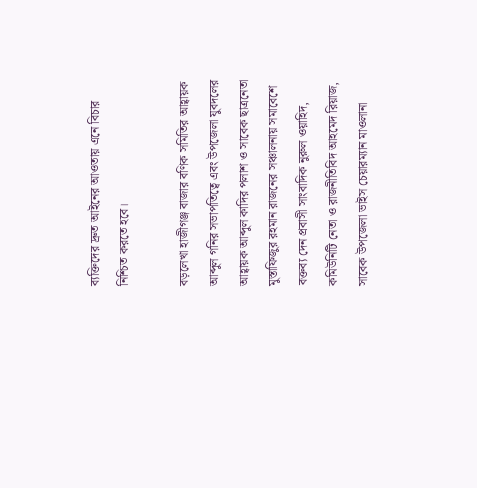ব্যক্তিদের দ্রুত আইনের আওতায় এনে বিচার নিশ্চিত করতে হবে।

বড়লেখা হাজীগঞ্জ বাজার বণিক সমিতির আহ্বায়ক আব্দুল গনির সভাপতিত্বে এবং উপজেলা যুবদলের আহ্বায়ক আব্দুল কাদির পলাশ ও সাবেক ছাত্রনেতা মুস্তাফিজুর রহমান রাজনের সঞ্চালনায় সমাবেশে বক্তব্য দেন প্রবাসী সাংবাদিক নুরুল ওয়াহিদ, কমিউনিটি নেতা ও রাজনীতিবিদ আহমেদ রিয়াজ, সাবেক উপজেলা ভাইস চেয়ারম্যান মাওলানা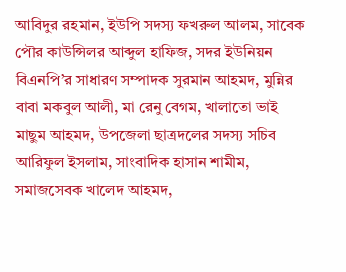আবিদুর রহমান, ইউপি সদস্য ফখরুল আলম, সাবেক পৌর কাউন্সিলর আব্দুল হাফিজ, সদর ইউনিয়ন বিএনপি’র সাধারণ সম্পাদক সুরমান আহমদ, মুন্নির বাবা মকবুল আলী, মা রেনু বেগম, খালাতো ভাই মাছুম আহমদ, উপজেলা ছাত্রদলের সদস্য সচিব আরিফুল ইসলাম, সাংবাদিক হাসান শামীম, সমাজসেবক খালেদ আহমদ,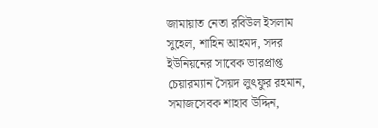জামায়াত নেতা রবিউল ইসলাম সুহেল, শাহিন আহমদ, সদর ইউনিয়নের সাবেক ভারপ্রাপ্ত চেয়ারম্যান সৈয়দ লুৎফুর রহমান, সমাজসেবক শাহাব উদ্দিন,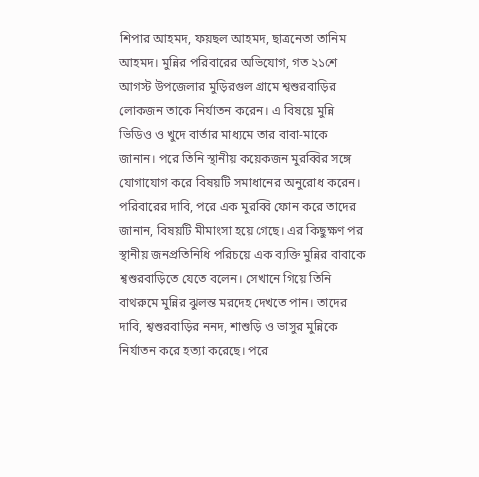শিপার আহমদ, ফয়ছল আহমদ, ছাত্রনেতা তানিম আহমদ। মুন্নির পরিবারের অভিযোগ, গত ২১শে আগস্ট উপজেলার মুড়িরগুল গ্রামে শ্বশুরবাড়ির লোকজন তাকে নির্যাতন করেন। এ বিষয়ে মুন্নি ভিডিও ও খুদে বার্তার মাধ্যমে তার বাবা-মাকে জানান। পরে তিনি স্থানীয় কয়েকজন মুরব্বির সঙ্গে যোগাযোগ করে বিষয়টি সমাধানের অনুরোধ করেন। পরিবারের দাবি, পরে এক মুরব্বি ফোন করে তাদের জানান, বিষয়টি মীমাংসা হয়ে গেছে। এর কিছুক্ষণ পর স্থানীয় জনপ্রতিনিধি পরিচয়ে এক ব্যক্তি মুন্নির বাবাকে শ্বশুরবাড়িতে যেতে বলেন। সেখানে গিয়ে তিনি বাথরুমে মুন্নির ঝুলন্ত মরদেহ দেখতে পান। তাদের দাবি, শ্বশুরবাড়ির ননদ, শাশুড়ি ও ভাসুর মুন্নিকে নির্যাতন করে হত্যা করেছে। পরে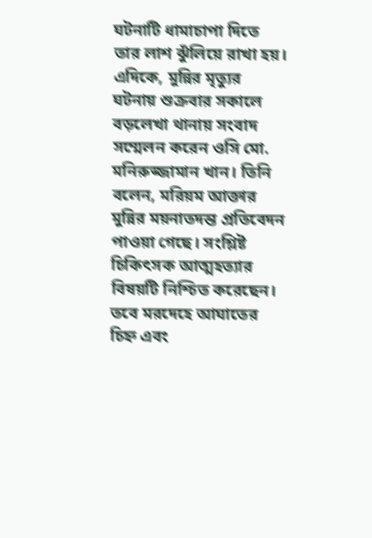ঘটনাটি ধামাচাপা দিতে তার লাশ ঝুঁলিয়ে রাখা হয়। এদিকে, মুন্নির মৃত্যুর ঘটনায় শুক্রবার সকালে বড়লেখা থানায় সংবাদ সম্মেলন করেন ওসি মো. মনিরুজ্জামান খান। তিনি বলেন, মরিয়ম আক্তার মুন্নির ময়নাতদন্ত প্রতিবেদন পাওয়া গেছে। সংশ্লিষ্ট চিকিৎসক আত্মহত্যার বিষয়টি নিশ্চিত করেছেন। তবে মরদেহে আঘাতের চিহ্ন এবং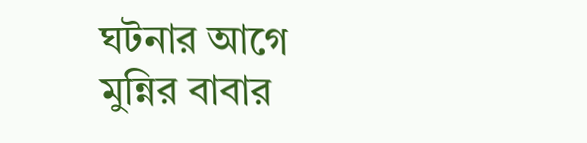ঘটনার আগে মুন্নির বাবার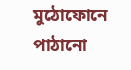মুঠোফোনে পাঠানো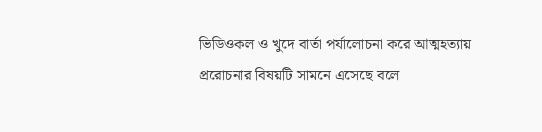ভিডিওকল ও খুদে বার্তা পর্যালোচনা করে আত্মহত্যায় প্ররোচনার বিষয়টি সামনে এসেছে বলে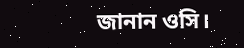জানান ওসি।